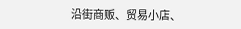沿街商贩、贸易小店、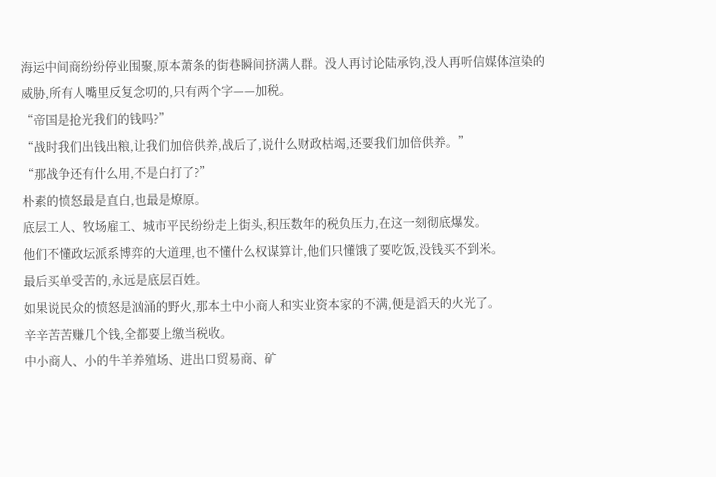海运中间商纷纷停业围聚,原本萧条的街巷瞬间挤满人群。没人再讨论陆承钧,没人再听信媒体渲染的威胁,所有人嘴里反复念叨的,只有两个字——加税。
“帝国是抢光我们的钱吗?”
“战时我们出钱出粮,让我们加倍供养,战后了,说什么财政枯竭,还要我们加倍供养。”
“那战争还有什么用,不是白打了?”
朴素的愤怒最是直白,也最是燎原。
底层工人、牧场雇工、城市平民纷纷走上街头,积压数年的税负压力,在这一刻彻底爆发。
他们不懂政坛派系博弈的大道理,也不懂什么权谋算计,他们只懂饿了要吃饭,没钱买不到米。
最后买单受苦的,永远是底层百姓。
如果说民众的愤怒是汹涌的野火,那本土中小商人和实业资本家的不满,便是滔天的火光了。
辛辛苦苦赚几个钱,全都要上缴当税收。
中小商人、小的牛羊养殖场、进出口贸易商、矿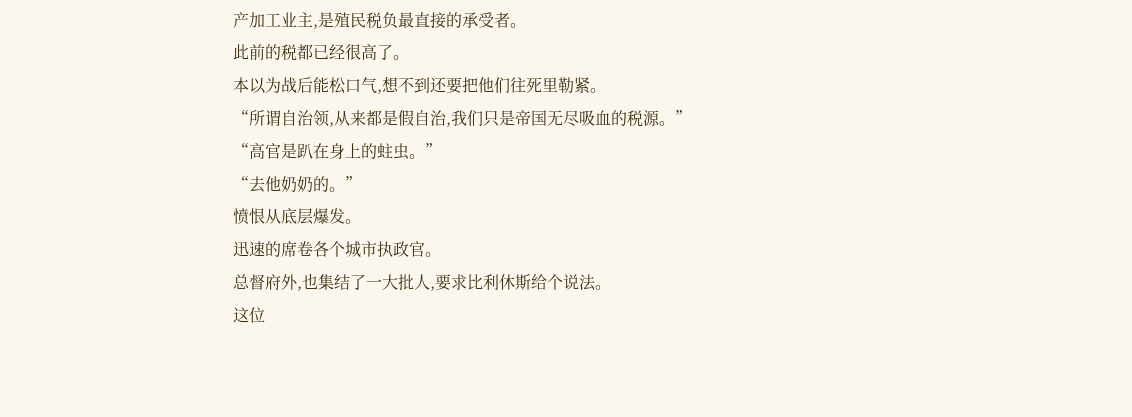产加工业主,是殖民税负最直接的承受者。
此前的税都已经很高了。
本以为战后能松口气,想不到还要把他们往死里勒紧。
“所谓自治领,从来都是假自治,我们只是帝国无尽吸血的税源。”
“高官是趴在身上的蛀虫。”
“去他奶奶的。”
愤恨从底层爆发。
迅速的席卷各个城市执政官。
总督府外,也集结了一大批人,要求比利休斯给个说法。
这位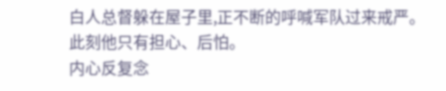白人总督躲在屋子里,正不断的呼喊军队过来戒严。
此刻他只有担心、后怕。
内心反复念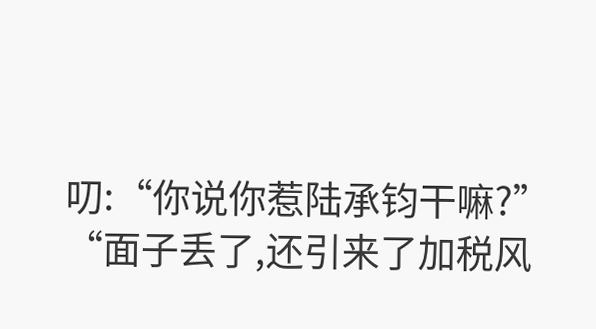叨:“你说你惹陆承钧干嘛?”
“面子丢了,还引来了加税风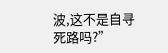波,这不是自寻死路吗?”